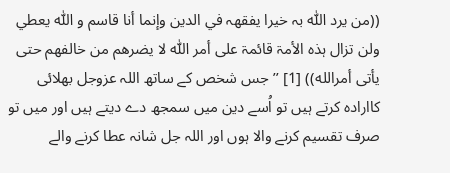((من یرد اللّٰه بہ خیرا یفقھہ في الدین وإنما أنا قاسم و اللّٰه یعطي ولن تزال ہذہ الأمۃ قائمۃ علی أمر اللّٰه لا یضرھم من خالفھم حتی یأتی أمرالله)) [1] ’’جس شخص کے ساتھ اللہ عزوجل بھلائی کاارادہ کرتے ہیں تو اُسے دین میں سمجھ دے دیتے ہیں اور میں تو صرف تقسیم کرنے والا ہوں اور اللہ جل شانہ عطا کرنے والے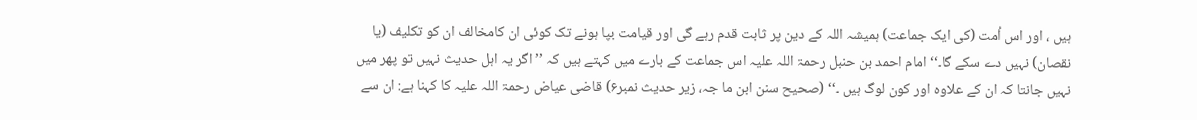ہیں ، اور اس اُمت (کی ایک جماعت) ہمیشہ اللہ کے دین پر ثابت قدم رہے گی اور قیامت بپا ہونے تک کوئی ان کامخالف ان کو تکلیف (یا نقصان) نہیں دے سکے گا۔‘‘ امام احمد بن حنبل رحمۃ اللہ علیہ اس جماعت کے بارے میں کہتے ہیں کہ ’’اگر یہ اہل حدیث نہیں تو پھر میں نہیں جانتا کہ ان کے علاوہ اور کون لوگ ہیں ۔‘‘ (صحیح سنن ابن ما جہ، زیر حدیث نمبر۶) قاضی عیاض رحمۃ اللہ علیہ کا کہنا ہے: ان سے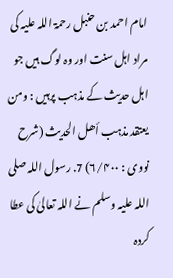امام احمد بن حنبل رحمۃ اللہ علیہ کی مراد اہل سنت اور وہ لوگ ہیں جو اہل حدیث کے مذہب پرہیں : ومن یعتقد مذہب أھل الحدیث (شرح نووی : ۶/۴۰۰) 7. رسول اللہ صلی اللہ علیہ وسلم نے اللہ تعالیٰ کی عطا کردہ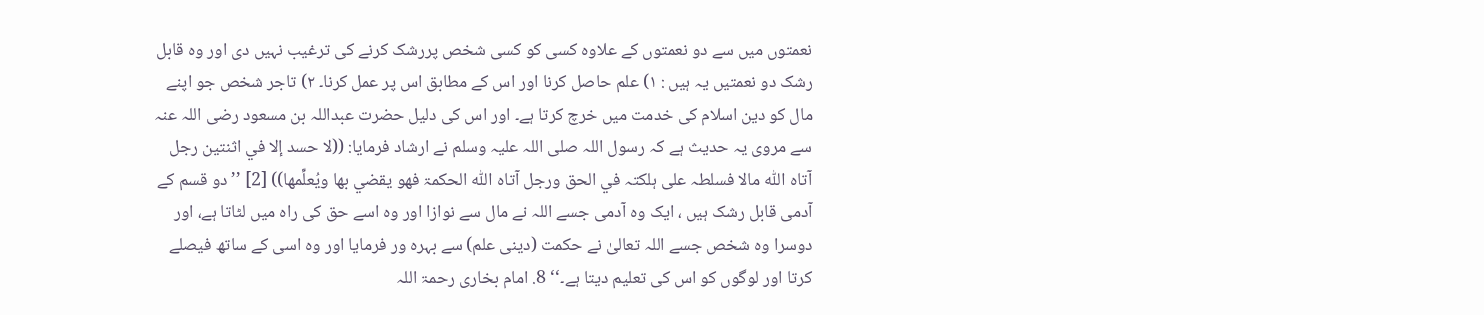نعمتوں میں سے دو نعمتوں کے علاوہ کسی کو کسی شخص پررشک کرنے کی ترغیب نہیں دی اور وہ قابل رشک دو نعمتیں یہ ہیں : ۱) علم حاصل کرنا اور اس کے مطابق اس پر عمل کرنا۔ ۲) تاجر شخص جو اپنے مال کو دین اسلام کی خدمت میں خرچ کرتا ہے۔ اور اس کی دلیل حضرت عبداللہ بن مسعود رضی اللہ عنہ سے مروی یہ حدیث ہے کہ رسول اللہ صلی اللہ علیہ وسلم نے ارشاد فرمایا: ((لا حسد إلا في اثنتین رجل آتاہ اللّٰه مالا فسلطہ علی ہلکتہ في الحق ورجل آتاہ اللّٰه الحکمۃ فھو یقضي بھا ویُعلِّمھا)) [2] ’’ دو قسم کے آدمی قابل رشک ہیں ، ایک وہ آدمی جسے اللہ نے مال سے نوازا اور وہ اسے حق کی راہ میں لٹاتا ہے، اور دوسرا وہ شخص جسے اللہ تعالیٰ نے حکمت (دینی علم) سے بہرہ ور فرمایا اور وہ اسی کے ساتھ فیصلے کرتا اور لوگوں کو اس کی تعلیم دیتا ہے۔‘‘ 8. امام بخاری رحمۃ اللہ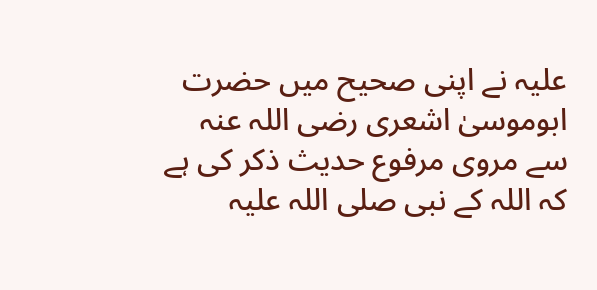علیہ نے اپنی صحیح میں حضرت ابوموسیٰ اشعری رضی اللہ عنہ سے مروی مرفوع حدیث ذکر کی ہے کہ اللہ کے نبی صلی اللہ علیہ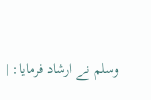وسلم نے ارشاد فرمایا: |